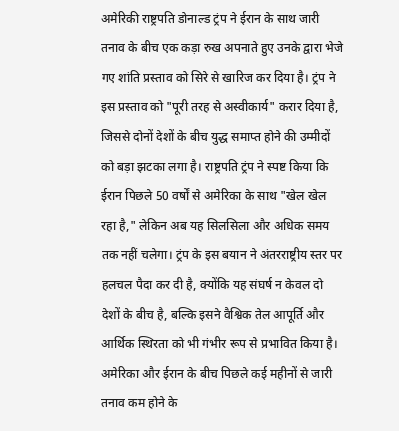अमेरिकी राष्ट्रपति डोनाल्ड ट्रंप ने ईरान के साथ जारी तनाव के बीच एक कड़ा रुख अपनाते हुए उनके द्वारा भेजे गए शांति प्रस्ताव को सिरे से खारिज कर दिया है। ट्रंप ने इस प्रस्ताव को "पूरी तरह से अस्वीकार्य" करार दिया है, जिससे दोनों देशों के बीच युद्ध समाप्त होने की उम्मीदों को बड़ा झटका लगा है। राष्ट्रपति ट्रंप ने स्पष्ट किया कि ईरान पिछले 50 वर्षों से अमेरिका के साथ "खेल खेल रहा है," लेकिन अब यह सिलसिला और अधिक समय तक नहीं चलेगा। ट्रंप के इस बयान ने अंतरराष्ट्रीय स्तर पर हलचल पैदा कर दी है, क्योंकि यह संघर्ष न केवल दो देशों के बीच है, बल्कि इसने वैश्विक तेल आपूर्ति और आर्थिक स्थिरता को भी गंभीर रूप से प्रभावित किया है। अमेरिका और ईरान के बीच पिछले कई महीनों से जारी तनाव कम होने के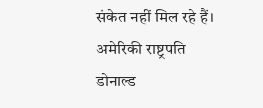संकेत नहीं मिल रहे हैं। अमेरिकी राष्ट्रपति डोनाल्ड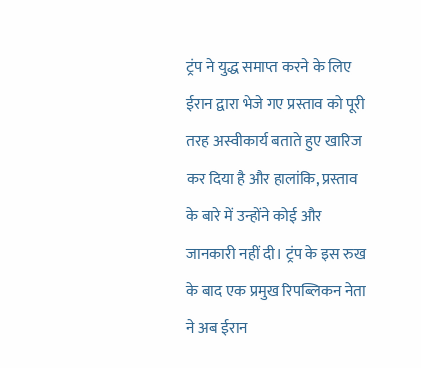ट्रंप ने युद्ध समाप्त करने के लिए ईरान द्वारा भेजे गए प्रस्ताव को पूरी तरह अस्वीकार्य बताते हुए खारिज कर दिया है और हालांकि, प्रस्ताव के बारे में उन्होंने कोई और जानकारी नहीं दी। ट्रंप के इस रुख के बाद एक प्रमुख रिपब्लिकन नेता ने अब ईरान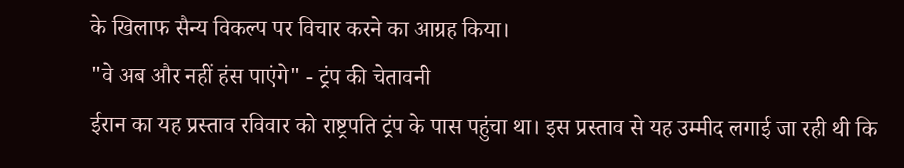के खिलाफ सैन्य विकल्प पर विचार करने का आग्रह किया।
"वे अब और नहीं हंस पाएंगे" - ट्रंप की चेतावनी
ईरान का यह प्रस्ताव रविवार को राष्ट्रपति ट्रंप के पास पहुंचा था। इस प्रस्ताव से यह उम्मीद लगाई जा रही थी कि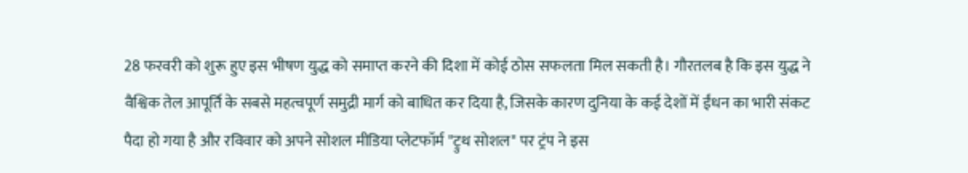28 फरवरी को शुरू हुए इस भीषण युद्ध को समाप्त करने की दिशा में कोई ठोस सफलता मिल सकती है। गौरतलब है कि इस युद्ध ने वैश्विक तेल आपूर्ति के सबसे महत्वपूर्ण समुद्री मार्ग को बाधित कर दिया है, जिसके कारण दुनिया के कई देशों में ईंधन का भारी संकट पैदा हो गया है और रविवार को अपने सोशल मीडिया प्लेटफॉर्म "ट्रुथ सोशल" पर ट्रंप ने इस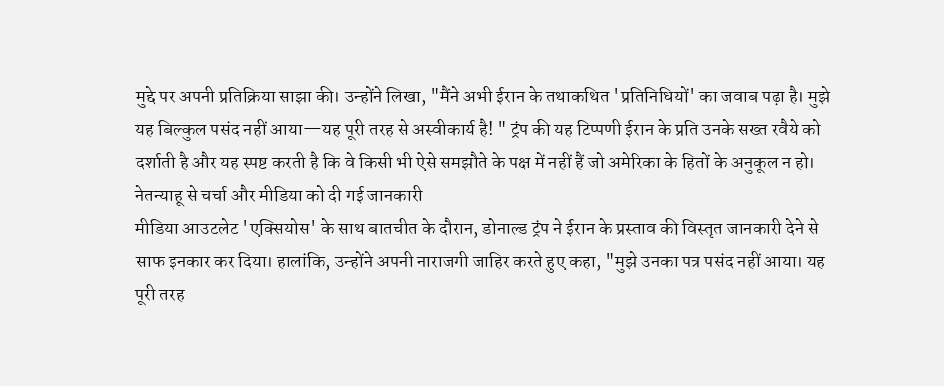मुद्दे पर अपनी प्रतिक्रिया साझा की। उन्होंने लिखा, "मैंने अभी ईरान के तथाकथित 'प्रतिनिधियों' का जवाब पढ़ा है। मुझे यह बिल्कुल पसंद नहीं आया—यह पूरी तरह से अस्वीकार्य है! " ट्रंप की यह टिप्पणी ईरान के प्रति उनके सख्त रवैये को दर्शाती है और यह स्पष्ट करती है कि वे किसी भी ऐसे समझौते के पक्ष में नहीं हैं जो अमेरिका के हितों के अनुकूल न हो।
नेतन्याहू से चर्चा और मीडिया को दी गई जानकारी
मीडिया आउटलेट 'एक्सियोस' के साथ बातचीत के दौरान, डोनाल्ड ट्रंप ने ईरान के प्रस्ताव की विस्तृत जानकारी देने से साफ इनकार कर दिया। हालांकि, उन्होंने अपनी नाराजगी जाहिर करते हुए कहा, "मुझे उनका पत्र पसंद नहीं आया। यह पूरी तरह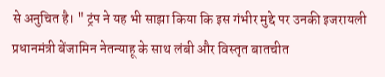से अनुचित है। " ट्रंप ने यह भी साझा किया कि इस गंभीर मुद्दे पर उनकी इजरायली प्रधानमंत्री बेंजामिन नेतन्याहू के साथ लंबी और विस्तृत बातचीत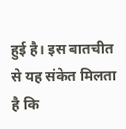हुई है। इस बातचीत से यह संकेत मिलता है कि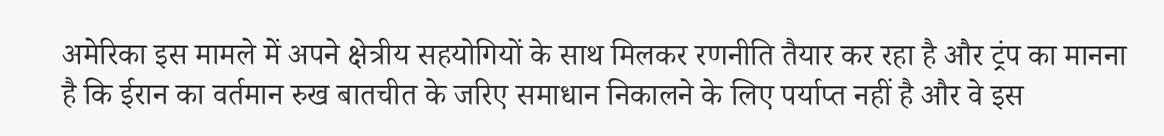अमेरिका इस मामले में अपने क्षेत्रीय सहयोगियों के साथ मिलकर रणनीति तैयार कर रहा है और ट्रंप का मानना है कि ईरान का वर्तमान रुख बातचीत के जरिए समाधान निकालने के लिए पर्याप्त नहीं है और वे इस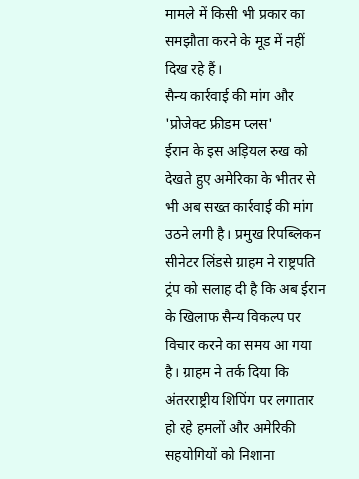मामले में किसी भी प्रकार का समझौता करने के मूड में नहीं दिख रहे हैं।
सैन्य कार्रवाई की मांग और 'प्रोजेक्ट फ्रीडम प्लस'
ईरान के इस अड़ियल रुख को देखते हुए अमेरिका के भीतर से भी अब सख्त कार्रवाई की मांग उठने लगी है। प्रमुख रिपब्लिकन सीनेटर लिंडसे ग्राहम ने राष्ट्रपति ट्रंप को सलाह दी है कि अब ईरान के खिलाफ सैन्य विकल्प पर विचार करने का समय आ गया है। ग्राहम ने तर्क दिया कि अंतरराष्ट्रीय शिपिंग पर लगातार हो रहे हमलों और अमेरिकी सहयोगियों को निशाना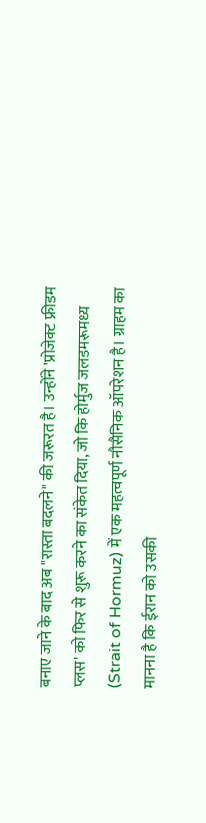बनाए जाने के बाद अब "रास्ता बदलने" की जरूरत है। उन्होंने 'प्रोजेक्ट फ्रीडम प्लस' को फिर से शुरू करने का संकेत दिया, जो कि होर्मुज जलडमरूमध्य (Strait of Hormuz) में एक महत्वपूर्ण नौसैनिक ऑपरेशन है। ग्राहम का मानना है कि ईरान को उसकी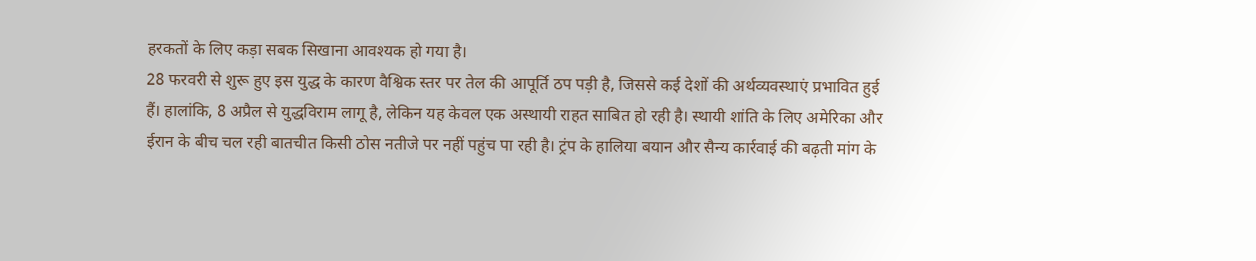हरकतों के लिए कड़ा सबक सिखाना आवश्यक हो गया है।
28 फरवरी से शुरू हुए इस युद्ध के कारण वैश्विक स्तर पर तेल की आपूर्ति ठप पड़ी है, जिससे कई देशों की अर्थव्यवस्थाएं प्रभावित हुई हैं। हालांकि, 8 अप्रैल से युद्धविराम लागू है, लेकिन यह केवल एक अस्थायी राहत साबित हो रही है। स्थायी शांति के लिए अमेरिका और ईरान के बीच चल रही बातचीत किसी ठोस नतीजे पर नहीं पहुंच पा रही है। ट्रंप के हालिया बयान और सैन्य कार्रवाई की बढ़ती मांग के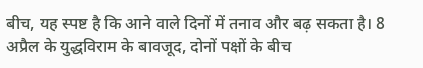बीच, यह स्पष्ट है कि आने वाले दिनों में तनाव और बढ़ सकता है। 8 अप्रैल के युद्धविराम के बावजूद, दोनों पक्षों के बीच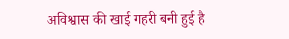अविश्वास की खाई गहरी बनी हुई है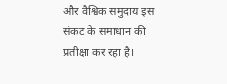और वैश्विक समुदाय इस संकट के समाधान की प्रतीक्षा कर रहा है।